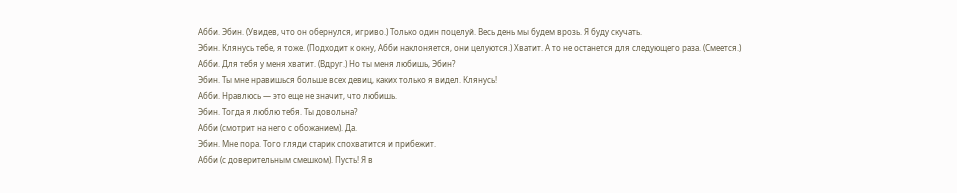Абби. Эбин. (Увидев, что он обернулся, игриво.) Только один поцелуй. Весь день мы будем врозь. Я буду скучать.
Эбин. Клянусь тебе, я тоже. (Подходит к окну, Абби наклоняется, они целуются.) Хватит. А то не останется для следующего раза. (Смеется.)
Абби. Для тебя у меня хватит. (Вдруг.) Но ты меня любишь, Эбин?
Эбин. Ты мне нравишься больше всех девиц, каких только я видел. Клянусь!
Абби. Нравлюсь — это еще не значит, что любишь.
Эбин. Тогда я люблю тебя. Ты довольна?
Абби (смотрит на него с обожанием). Да.
Эбин. Мне пора. Того гляди старик спохватится и прибежит.
Абби (с доверительным смешком). Пусть! Я в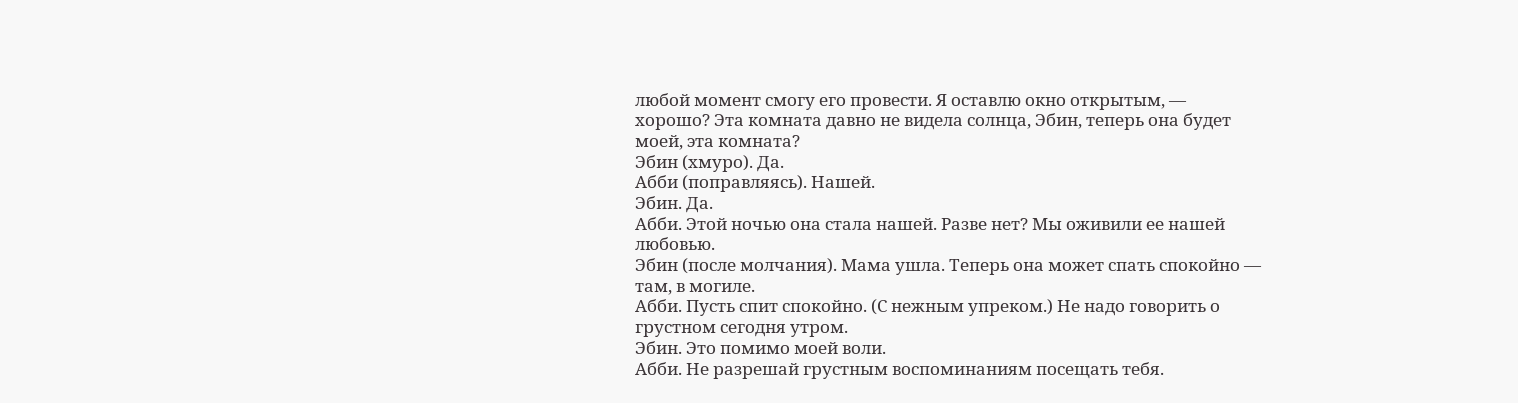любой момент смогу его провести. Я оставлю окно открытым, — хорошо? Эта комната давно не видела солнца, Эбин, теперь она будет моей, эта комната?
Эбин (хмуро). Да.
Абби (поправляясь). Нашей.
Эбин. Да.
Абби. Этой ночью она стала нашей. Разве нет? Мы оживили ее нашей любовью.
Эбин (после молчания). Мама ушла. Теперь она может спать спокойно — там, в могиле.
Абби. Пусть спит спокойно. (С нежным упреком.) Не надо говорить о грустном сегодня утром.
Эбин. Это помимо моей воли.
Абби. Не разрешай грустным воспоминаниям посещать тебя.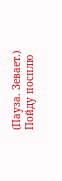(Пауза. Зевает.) Пойду посплю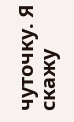чуточку. Я скажу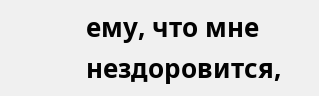ему, что мне нездоровится,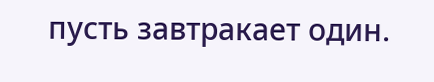пусть завтракает один.